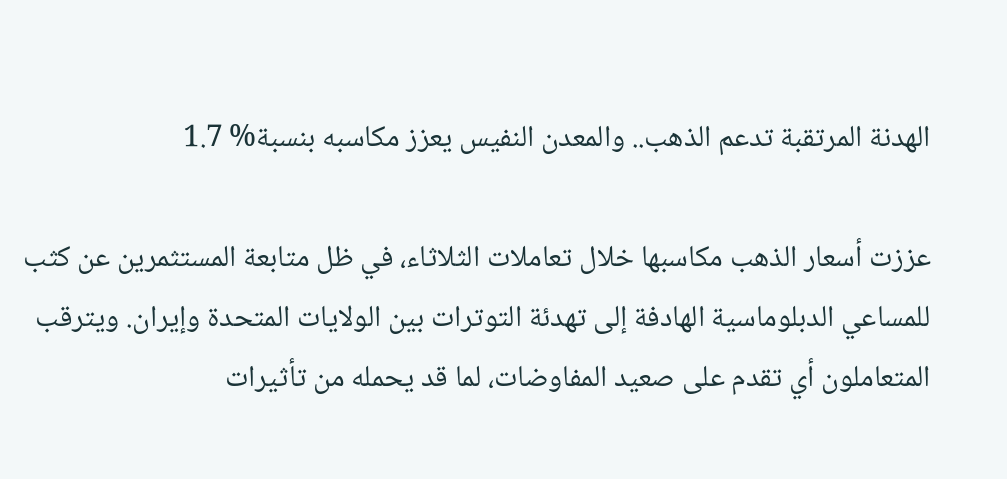الهدنة المرتقبة تدعم الذهب.. والمعدن النفيس يعزز مكاسبه بنسبة% 1.7

عززت أسعار الذهب مكاسبها خلال تعاملات الثلاثاء، في ظل متابعة المستثمرين عن كثب للمساعي الدبلوماسية الهادفة إلى تهدئة التوترات بين الولايات المتحدة وإيران. ويترقب المتعاملون أي تقدم على صعيد المفاوضات، لما قد يحمله من تأثيرات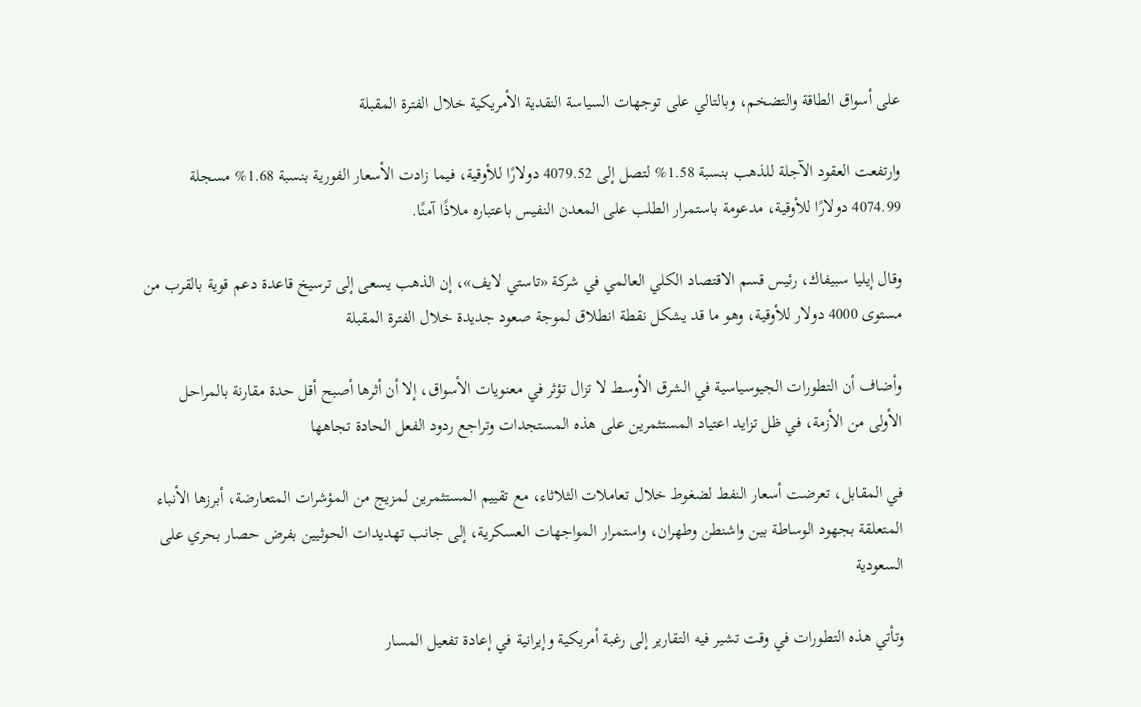على أسواق الطاقة والتضخم، وبالتالي على توجهات السياسة النقدية الأمريكية خلال الفترة المقبلة

وارتفعت العقود الآجلة للذهب بنسبة 1.58% لتصل إلى 4079.52 دولارًا للأوقية، فيما زادت الأسعار الفورية بنسبة 1.68% مسجلة 4074.99 دولارًا للأوقية، مدعومة باستمرار الطلب على المعدن النفيس باعتباره ملاذًا آمنًا.

وقال إيليا سبيفاك، رئيس قسم الاقتصاد الكلي العالمي في شركة «تاستي لايف»، إن الذهب يسعى إلى ترسيخ قاعدة دعم قوية بالقرب من مستوى 4000 دولار للأوقية، وهو ما قد يشكل نقطة انطلاق لموجة صعود جديدة خلال الفترة المقبلة

وأضاف أن التطورات الجيوسياسية في الشرق الأوسط لا تزال تؤثر في معنويات الأسواق، إلا أن أثرها أصبح أقل حدة مقارنة بالمراحل الأولى من الأزمة، في ظل تزايد اعتياد المستثمرين على هذه المستجدات وتراجع ردود الفعل الحادة تجاهها

في المقابل، تعرضت أسعار النفط لضغوط خلال تعاملات الثلاثاء، مع تقييم المستثمرين لمزيج من المؤشرات المتعارضة، أبرزها الأنباء المتعلقة بجهود الوساطة بين واشنطن وطهران، واستمرار المواجهات العسكرية، إلى جانب تهديدات الحوثيين بفرض حصار بحري على السعودية

وتأتي هذه التطورات في وقت تشير فيه التقارير إلى رغبة أمريكية وإيرانية في إعادة تفعيل المسار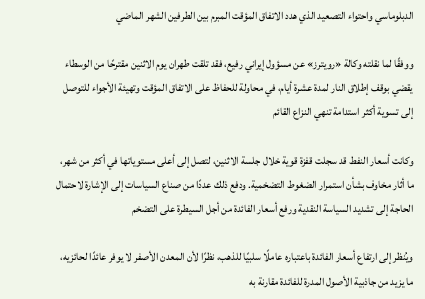الدبلوماسي واحتواء التصعيد الذي هدد الاتفاق المؤقت المبرم بين الطرفين الشهر الماضي

ووفقًا لما نقلته وكالة «رويترز» عن مسؤول إيراني رفيع، فقد تلقت طهران يوم الاثنين مقترحًا من الوسطاء يقضي بوقف إطلاق النار لمدة عشرة أيام، في محاولة للحفاظ على الاتفاق المؤقت وتهيئة الأجواء للتوصل إلى تسوية أكثر استدامة تنهي النزاع القائم

وكانت أسعار النفط قد سجلت قفزة قوية خلال جلسة الاثنين، لتصل إلى أعلى مستوياتها في أكثر من شهر، ما أثار مخاوف بشأن استمرار الضغوط التضخمية. ودفع ذلك عددًا من صناع السياسات إلى الإشارة لاحتمال الحاجة إلى تشديد السياسة النقدية ورفع أسعار الفائدة من أجل السيطرة على التضخم

ويُنظر إلى ارتفاع أسعار الفائدة باعتباره عاملًا سلبيًا للذهب، نظرًا لأن المعدن الأصفر لا يوفر عائدًا لحائزيه، ما يزيد من جاذبية الأصول المدرة للفائدة مقارنة به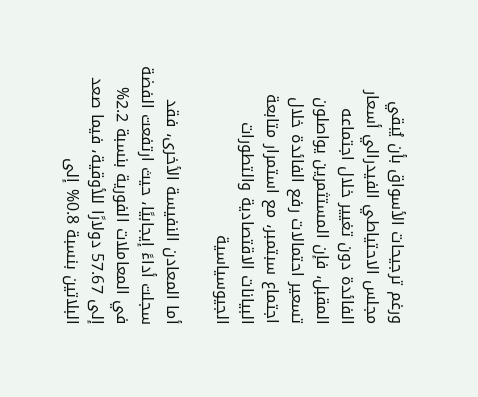ورغم ترجيحات الأسواق بأن يُبقي مجلس الاحتياطي الفيدرالي أسعار الفائدة دون تغيير خلال اجتماعه المقبل، فإن المستثمرين يواصلون تسعير احتمالات رفع الفائدة خلال اجتماع سبتمبر، مع استمرار متابعة البيانات الاقتصادية والتطورات الجيوسياسية

أما المعادن النفيسة الأخرى، فقد سجلت أداءً إيجابيًا، حيث ارتفعت الفضة في المعاملات الفورية بنسبة 2.2% إلى 57.67 دولارًا للأوقية، فيما صعد البلاتين بنسبة 0.8% إلى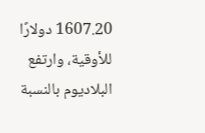1607.20 دولارًا للأوقية، وارتفع البلاديوم بالنسبة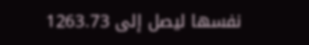نفسها ليصل إلى 1263.73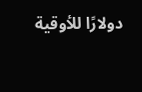دولارًا للأوقية